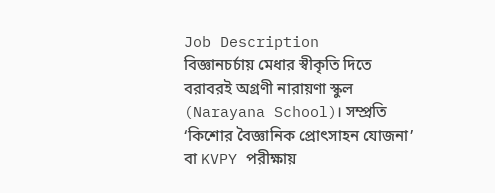Job Description
বিজ্ঞানচর্চায় মেধার স্বীকৃতি দিতে বরাবরই অগ্রণী নারায়ণা স্কুল (Narayana School)। সম্প্রতি ‘কিশোর বৈজ্ঞানিক প্রোৎসাহন যোজনা’ বা KVPY পরীক্ষায়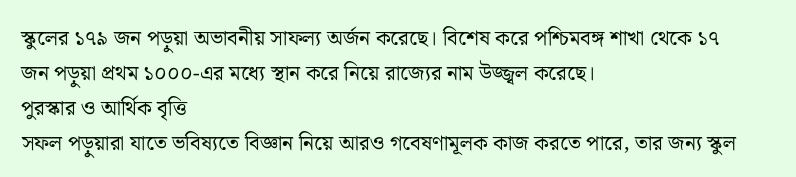স্কুলের ১৭৯ জন পড়ুয়া অভাবনীয় সাফল্য অর্জন করেছে। বিশেষ করে পশ্চিমবঙ্গ শাখা থেকে ১৭ জন পড়ুয়া প্রথম ১০০০-এর মধ্যে স্থান করে নিয়ে রাজ্যের নাম উজ্জ্বল করেছে।
পুরস্কার ও আর্থিক বৃত্তি
সফল পড়ুয়ারা যাতে ভবিষ্যতে বিজ্ঞান নিয়ে আরও গবেষণামূলক কাজ করতে পারে, তার জন্য স্কুল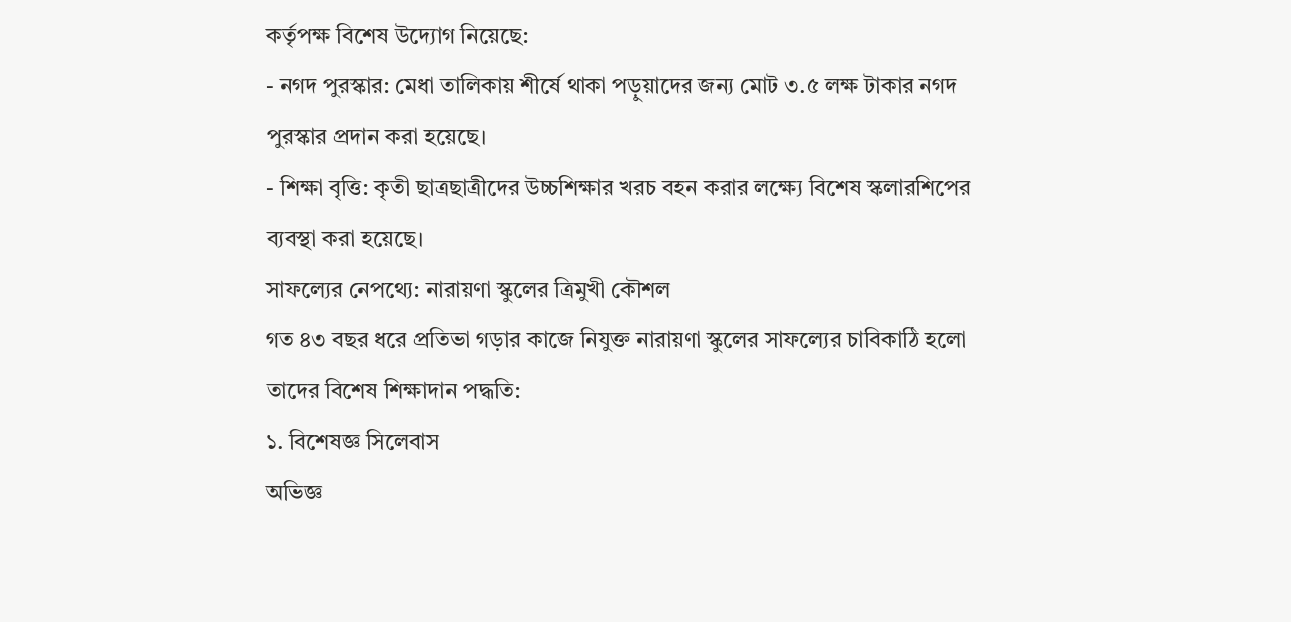কর্তৃপক্ষ বিশেষ উদ্যোগ নিয়েছে:
- নগদ পুরস্কার: মেধা তালিকায় শীর্ষে থাকা পড়ুয়াদের জন্য মোট ৩.৫ লক্ষ টাকার নগদ পুরস্কার প্রদান করা হয়েছে।
- শিক্ষা বৃত্তি: কৃতী ছাত্রছাত্রীদের উচ্চশিক্ষার খরচ বহন করার লক্ষ্যে বিশেষ স্কলারশিপের ব্যবস্থা করা হয়েছে।
সাফল্যের নেপথ্যে: নারায়ণা স্কুলের ত্রিমুখী কৌশল
গত ৪৩ বছর ধরে প্রতিভা গড়ার কাজে নিযুক্ত নারায়ণা স্কুলের সাফল্যের চাবিকাঠি হলো তাদের বিশেষ শিক্ষাদান পদ্ধতি:
১. বিশেষজ্ঞ সিলেবাস
অভিজ্ঞ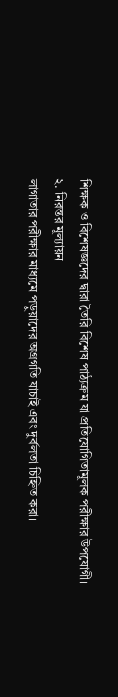শিক্ষক ও বিশেষজ্ঞদের দ্বারা তৈরি বিশেষ পাঠ্যক্রম যা প্রতিযোগিতামূলক পরীক্ষার উপযোগী।
২. নিরন্তর মূল্যায়ন
লাগাতার পরীক্ষার মাধ্যমে পড়ুয়াদের অগ্রগতি যাচাই এবং দুর্বলতা চিহ্নিত করা।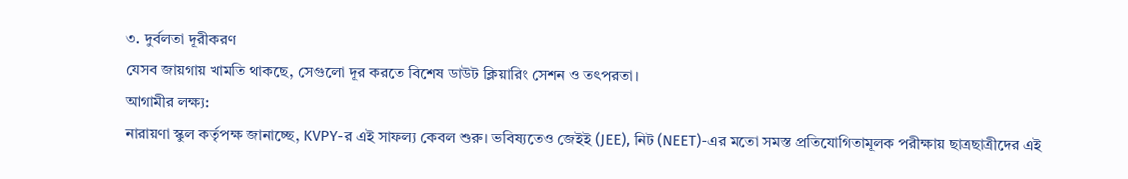৩. দুর্বলতা দূরীকরণ
যেসব জায়গায় খামতি থাকছে, সেগুলো দূর করতে বিশেষ ডাউট ক্লিয়ারিং সেশন ও তৎপরতা।
আগামীর লক্ষ্য:
নারায়ণা স্কুল কর্তৃপক্ষ জানাচ্ছে, KVPY-র এই সাফল্য কেবল শুরু। ভবিষ্যতেও জেইই (JEE), নিট (NEET)-এর মতো সমস্ত প্রতিযোগিতামূলক পরীক্ষায় ছাত্রছাত্রীদের এই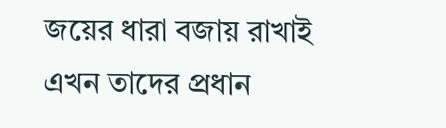জয়ের ধারা বজায় রাখাই এখন তাদের প্রধান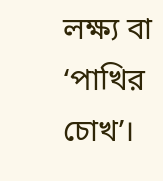লক্ষ্য বা ‘পাখির চোখ’।